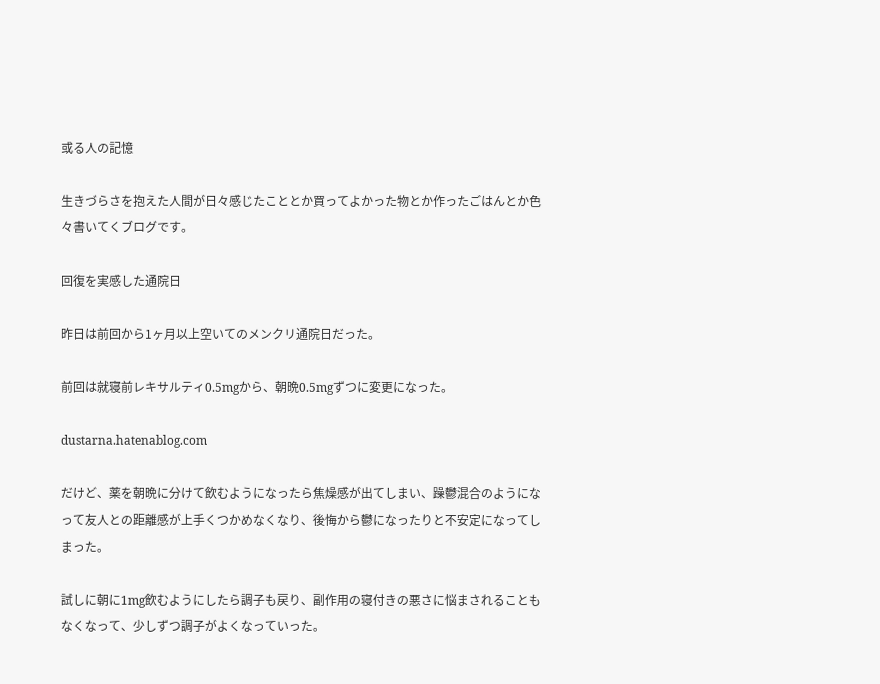或る人の記憶

生きづらさを抱えた人間が日々感じたこととか買ってよかった物とか作ったごはんとか色々書いてくブログです。

回復を実感した通院日

昨日は前回から1ヶ月以上空いてのメンクリ通院日だった。

前回は就寝前レキサルティ0.5mgから、朝晩0.5mgずつに変更になった。

dustarna.hatenablog.com

だけど、薬を朝晩に分けて飲むようになったら焦燥感が出てしまい、躁鬱混合のようになって友人との距離感が上手くつかめなくなり、後悔から鬱になったりと不安定になってしまった。

試しに朝に1mg飲むようにしたら調子も戻り、副作用の寝付きの悪さに悩まされることもなくなって、少しずつ調子がよくなっていった。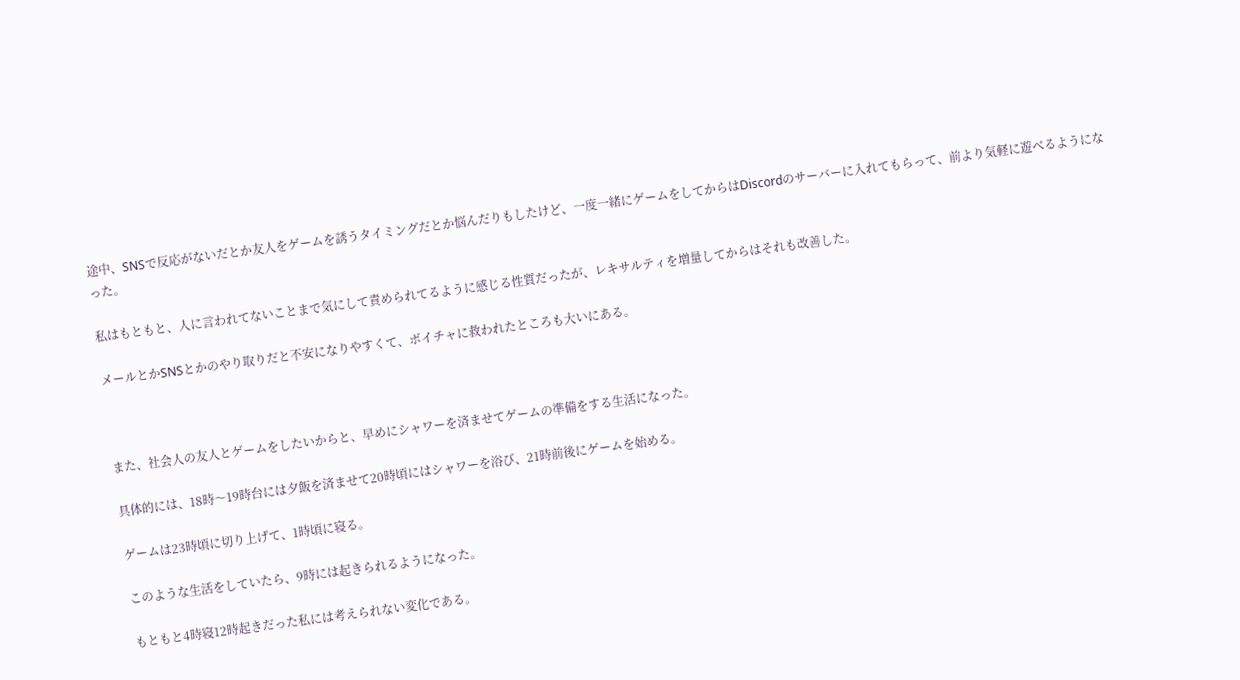途中、SNSで反応がないだとか友人をゲームを誘うタイミングだとか悩んだりもしたけど、一度一緒にゲームをしてからはDiscordのサーバーに入れてもらって、前より気軽に遊べるようになった。

私はもともと、人に言われてないことまで気にして責められてるように感じる性質だったが、レキサルティを増量してからはそれも改善した。

メールとかSNSとかのやり取りだと不安になりやすくて、ボイチャに救われたところも大いにある。



また、社会人の友人とゲームをしたいからと、早めにシャワーを済ませてゲームの準備をする生活になった。

具体的には、18時〜19時台には夕飯を済ませて20時頃にはシャワーを浴び、21時前後にゲームを始める。

ゲームは23時頃に切り上げて、1時頃に寝る。

このような生活をしていたら、9時には起きられるようになった。

もともと4時寝12時起きだった私には考えられない変化である。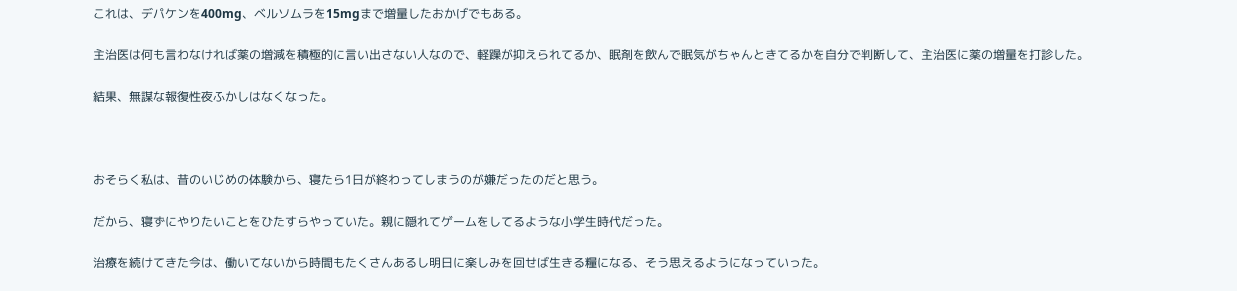これは、デパケンを400mg、ベルソムラを15mgまで増量したおかげでもある。

主治医は何も言わなければ薬の増減を積極的に言い出さない人なので、軽躁が抑えられてるか、眠剤を飲んで眠気がちゃんときてるかを自分で判断して、主治医に薬の増量を打診した。

結果、無謀な報復性夜ふかしはなくなった。



おそらく私は、昔のいじめの体験から、寝たら1日が終わってしまうのが嫌だったのだと思う。

だから、寝ずにやりたいことをひたすらやっていた。親に隠れてゲームをしてるような小学生時代だった。

治療を続けてきた今は、働いてないから時間もたくさんあるし明日に楽しみを回せば生きる糧になる、そう思えるようになっていった。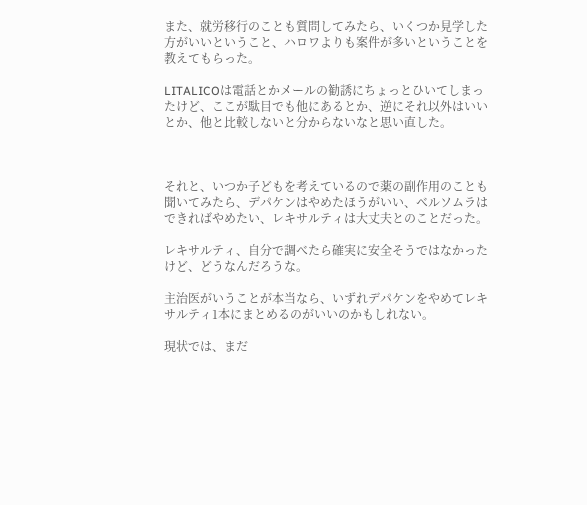また、就労移行のことも質問してみたら、いくつか見学した方がいいということ、ハロワよりも案件が多いということを教えてもらった。

LITALICOは電話とかメールの勧誘にちょっとひいてしまったけど、ここが駄目でも他にあるとか、逆にそれ以外はいいとか、他と比較しないと分からないなと思い直した。



それと、いつか子どもを考えているので薬の副作用のことも聞いてみたら、デパケンはやめたほうがいい、ベルソムラはできればやめたい、レキサルティは大丈夫とのことだった。

レキサルティ、自分で調べたら確実に安全そうではなかったけど、どうなんだろうな。

主治医がいうことが本当なら、いずれデパケンをやめてレキサルティ1本にまとめるのがいいのかもしれない。

現状では、まだ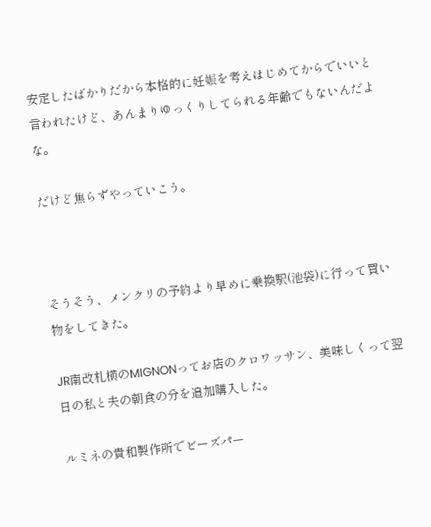安定したばかりだから本格的に妊娠を考えはじめてからでいいと言われたけど、あんまりゆっくりしてられる年齢でもないんだよな。

だけど焦らずやっていこう。



そうそう、メンクリの予約より早めに乗換駅(池袋)に行って買い物をしてきた。

JR南改札横のMIGNONってお店のクロワッサン、美味しくって翌日の私と夫の朝食の分を追加購入した。

ルミネの貴和製作所でビーズパー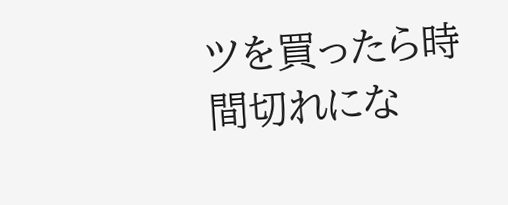ツを買ったら時間切れにな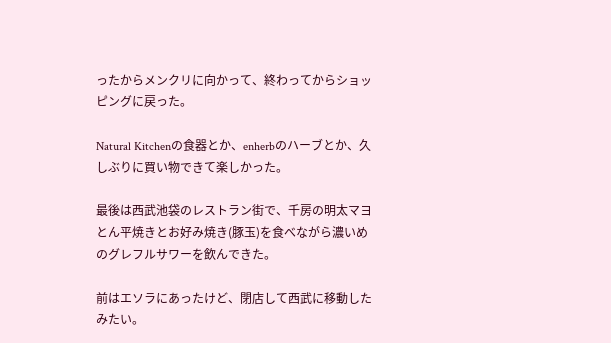ったからメンクリに向かって、終わってからショッピングに戻った。

Natural Kitchenの食器とか、enherbのハーブとか、久しぶりに買い物できて楽しかった。

最後は西武池袋のレストラン街で、千房の明太マヨとん平焼きとお好み焼き(豚玉)を食べながら濃いめのグレフルサワーを飲んできた。

前はエソラにあったけど、閉店して西武に移動したみたい。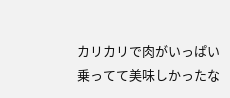カリカリで肉がいっぱい乗ってて美味しかったな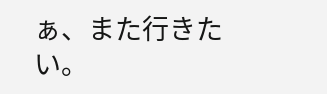ぁ、また行きたい。